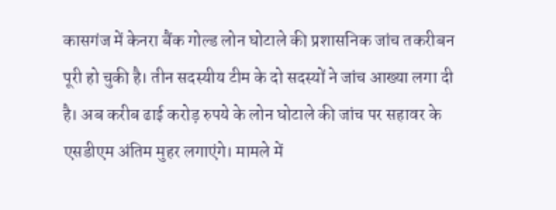कासगंज में केनरा बैंक गोल्ड लोन घोटाले की प्रशासनिक जांच तकरीबन पूरी हो चुकी है। तीन सदस्यीय टीम के दो सदस्यों ने जांच आख्या लगा दी है। अब करीब ढाई करोड़ रुपये के लोन घोटाले की जांच पर सहावर के एसडीएम अंतिम मुहर लगाएंगे। मामले में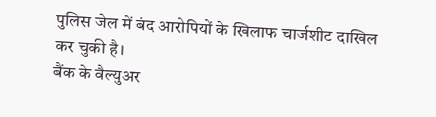पुलिस जेल में बंद आरोपियों के खिलाफ चार्जशीट दाखिल कर चुकी है।
बैंक के वैल्युअर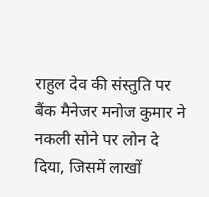राहुल देव की संस्तुति पर बैंक मैनेजर मनोज कुमार ने नकली सोने पर लोन दे दिया, जिसमें लाखों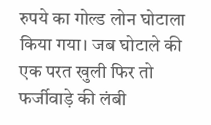रुपये का गोल्ड लोन घोटाला किया गया। जब घोटाले की एक परत खुली फिर तो फर्जीवाड़े की लंबी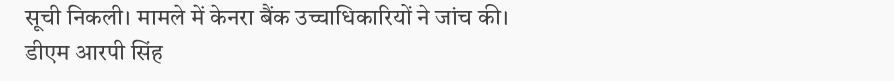सूची निकली। मामले में केनरा बैंक उच्चाधिकारियों ने जांच की।
डीएम आरपी सिंह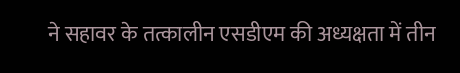ने सहावर के तत्कालीन एसडीएम की अध्यक्षता में तीन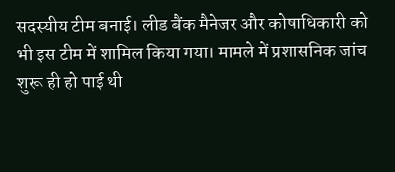सदस्यीय टीम बनाई। लीड बैंक मैनेजर और कोषाधिकारी को भी इस टीम में शामिल किया गया। मामले में प्रशासनिक जांच शुरू ही हो पाई थी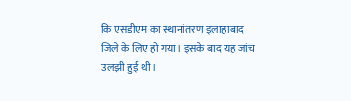कि एसडीएम का स्थानांतरण इलाहाबाद जिले के लिए हो गया। इसके बाद यह जांच उलझी हुई थी।